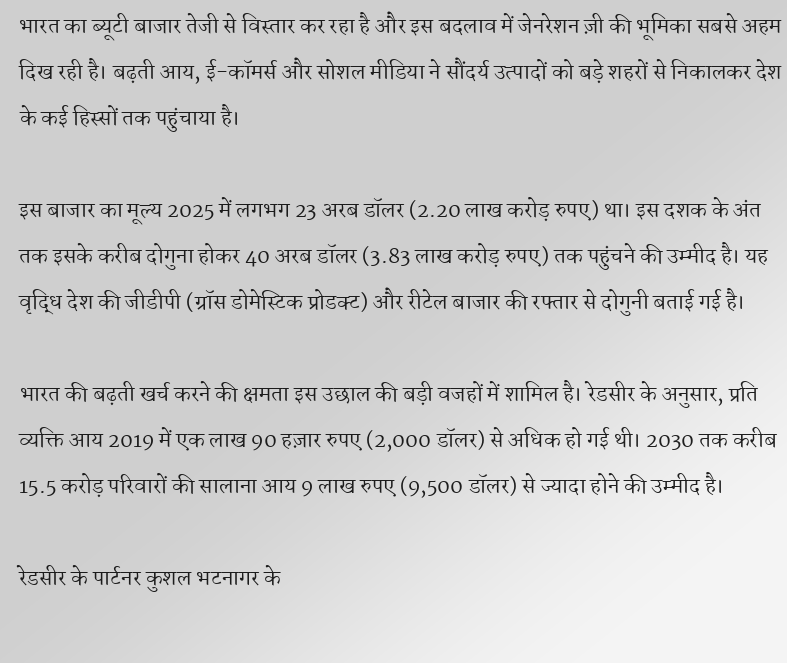भारत का ब्यूटी बाजार तेजी से विस्तार कर रहा है और इस बदलाव में जेनरेशन ज़ी की भूमिका सबसे अहम दिख रही है। बढ़ती आय, ई-कॉमर्स और सोशल मीडिया ने सौंदर्य उत्पादों को बड़े शहरों से निकालकर देश के कई हिस्सों तक पहुंचाया है।

इस बाजार का मूल्य 2025 में लगभग 23 अरब डॉलर (2.20 लाख करोड़ रुपए) था। इस दशक के अंत तक इसके करीब दोगुना होकर 40 अरब डॉलर (3.83 लाख करोड़ रुपए) तक पहुंचने की उम्मीद है। यह वृद्धि देश की जीडीपी (ग्रॉस डोमेस्टिक प्रोडक्ट) और रीटेल बाजार की रफ्तार से दोगुनी बताई गई है।

भारत की बढ़ती खर्च करने की क्षमता इस उछाल की बड़ी वजहों में शामिल है। रेडसीर के अनुसार, प्रति व्यक्ति आय 2019 में एक लाख 90 हज़ार रुपए (2,000 डॉलर) से अधिक हो गई थी। 2030 तक करीब 15.5 करोड़ परिवारों की सालाना आय 9 लाख रुपए (9,500 डॉलर) से ज्यादा होने की उम्मीद है।

रेडसीर के पार्टनर कुशल भटनागर के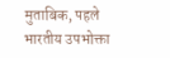मुताबिक, पहले भारतीय उपभोक्ता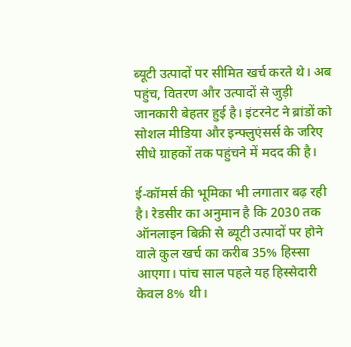ब्यूटी उत्पादों पर सीमित खर्च करते थे। अब पहुंच, वितरण और उत्पादों से जुड़ी जानकारी बेहतर हुई है। इंटरनेट ने ब्रांडों को सोशल मीडिया और इन्फ्लुएंसर्स के जरिए सीधे ग्राहकों तक पहुंचने में मदद की है।

ई-कॉमर्स की भूमिका भी लगातार बढ़ रही है। रेडसीर का अनुमान है कि 2030 तक ऑनलाइन बिक्री से ब्यूटी उत्पादों पर होने वाले कुल खर्च का करीब 35% हिस्सा आएगा। पांच साल पहले यह हिस्सेदारी केवल 8% थी।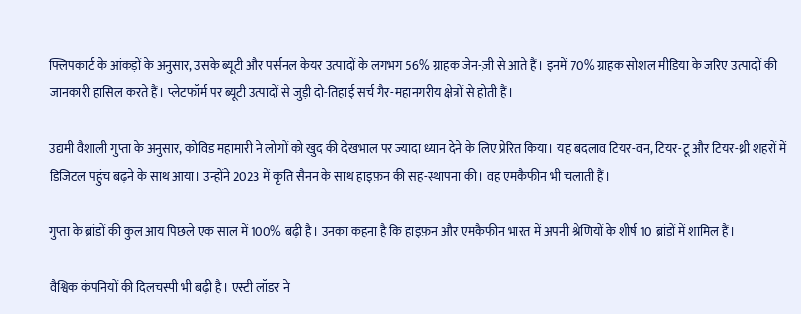फ्लिपकार्ट के आंकड़ों के अनुसार, उसके ब्यूटी और पर्सनल केयर उत्पादों के लगभग 56% ग्राहक जेन-ज़ी से आते हैं। इनमें 70% ग्राहक सोशल मीडिया के जरिए उत्पादों की जानकारी हासिल करते हैं। प्लेटफॉर्म पर ब्यूटी उत्पादों से जुड़ी दो-तिहाई सर्च गैर-महानगरीय क्षेत्रों से होती हैं।

उद्यमी वैशाली गुप्ता के अनुसार, कोविड महामारी ने लोगों को खुद की देखभाल पर ज्यादा ध्यान देने के लिए प्रेरित किया। यह बदलाव टियर-वन, टियर-टू और टियर-थ्री शहरों में डिजिटल पहुंच बढ़ने के साथ आया। उन्होंने 2023 में कृति सैनन के साथ हाइफ़न की सह-स्थापना की। वह एमकैफीन भी चलाती हैं।

गुप्ता के ब्रांडों की कुल आय पिछले एक साल में 100% बढ़ी है। उनका कहना है कि हाइफ़न और एमकैफीन भारत में अपनी श्रेणियों के शीर्ष 10 ब्रांडों में शामिल हैं।

वैश्विक कंपनियों की दिलचस्पी भी बढ़ी है। एस्टी लॉडर ने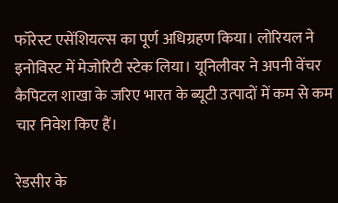फॉरेस्ट एसेंशियल्स का पूर्ण अधिग्रहण किया। लोरियल ने इनोविस्ट में मेजोरिटी स्टेक लिया। यूनिलीवर ने अपनी वेंचर कैपिटल शाखा के जरिए भारत के ब्यूटी उत्पादों में कम से कम चार निवेश किए हैं।

रेडसीर के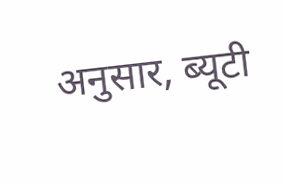अनुसार, ब्यूटी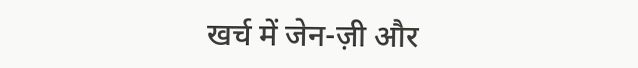खर्च में जेन-ज़ी और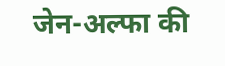जेन-अल्फा की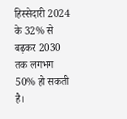हिस्सेदारी 2024 के 32% से बढ़कर 2030 तक लगभग 50% हो सकती है।